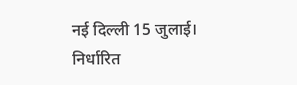नई दिल्ली 15 जुलाई। निर्धारित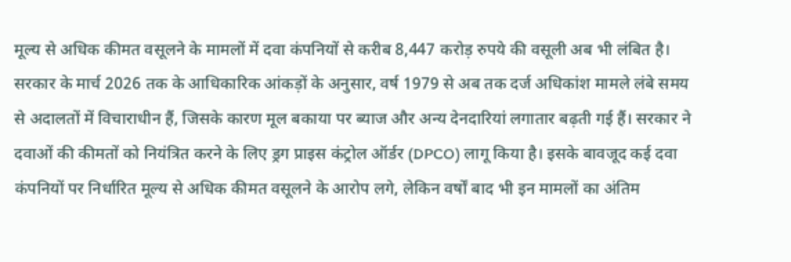मूल्य से अधिक कीमत वसूलने के मामलों में दवा कंपनियों से करीब 8,447 करोड़ रुपये की वसूली अब भी लंबित है। सरकार के मार्च 2026 तक के आधिकारिक आंकड़ों के अनुसार, वर्ष 1979 से अब तक दर्ज अधिकांश मामले लंबे समय से अदालतों में विचाराधीन हैं, जिसके कारण मूल बकाया पर ब्याज और अन्य देनदारियां लगातार बढ़ती गई हैं। सरकार ने दवाओं की कीमतों को नियंत्रित करने के लिए ड्रग प्राइस कंट्रोल ऑर्डर (DPCO) लागू किया है। इसके बावजूद कई दवा कंपनियों पर निर्धारित मूल्य से अधिक कीमत वसूलने के आरोप लगे, लेकिन वर्षों बाद भी इन मामलों का अंतिम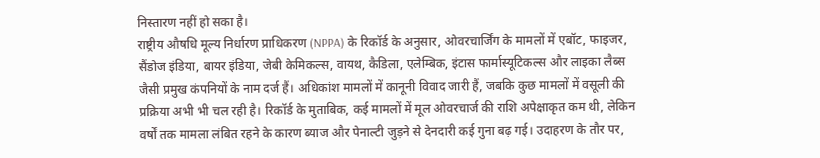निस्तारण नहीं हो सका है।
राष्ट्रीय औषधि मूल्य निर्धारण प्राधिकरण (NPPA) के रिकॉर्ड के अनुसार, ओवरचार्जिंग के मामलों में एबॉट, फाइजर, सैंडोज इंडिया, बायर इंडिया, जेबी केमिकल्स, वायथ, कैडिला, एलेम्बिक, इंटास फार्मास्यूटिकल्स और लाइका लैब्स जैसी प्रमुख कंपनियों के नाम दर्ज हैं। अधिकांश मामलों में कानूनी विवाद जारी हैं, जबकि कुछ मामलों में वसूली की प्रक्रिया अभी भी चल रही है। रिकॉर्ड के मुताबिक, कई मामलों में मूल ओवरचार्ज की राशि अपेक्षाकृत कम थी, लेकिन वर्षों तक मामला लंबित रहने के कारण ब्याज और पेनाल्टी जुड़ने से देनदारी कई गुना बढ़ गई। उदाहरण के तौर पर,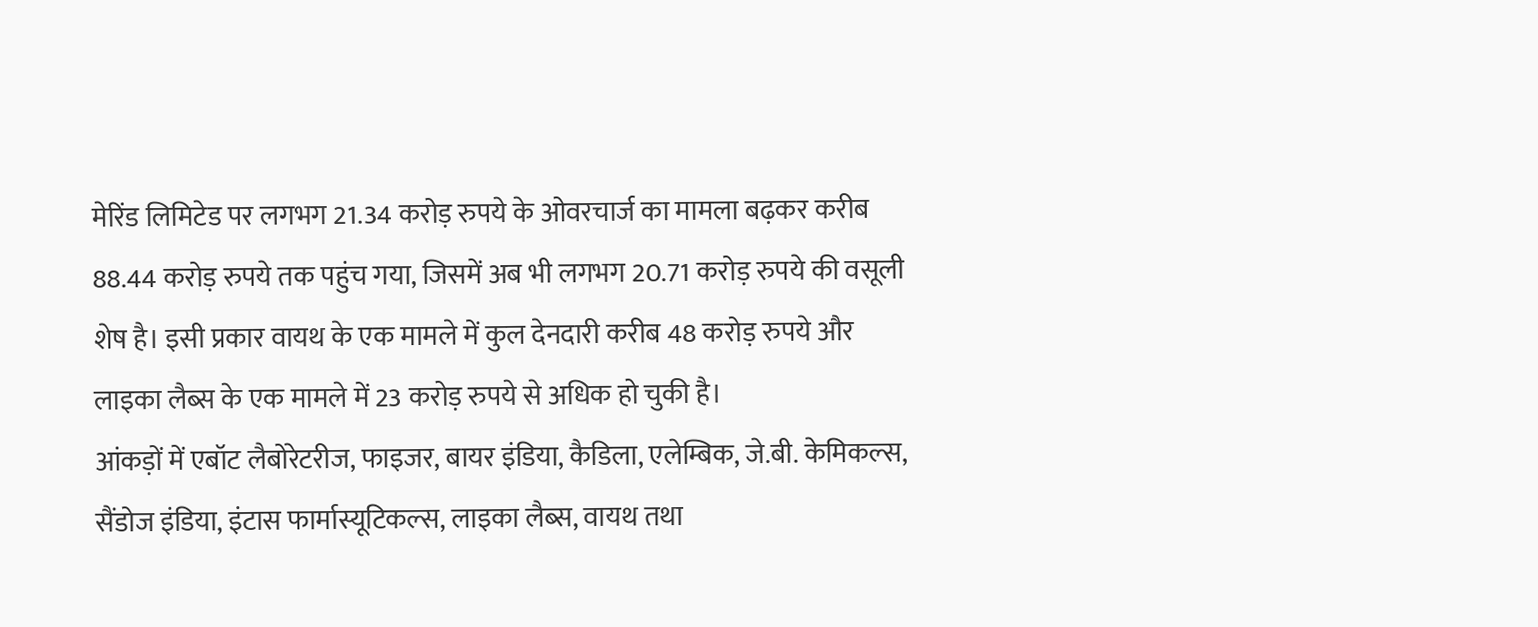मेरिंड लिमिटेड पर लगभग 21.34 करोड़ रुपये के ओवरचार्ज का मामला बढ़कर करीब 88.44 करोड़ रुपये तक पहुंच गया, जिसमें अब भी लगभग 20.71 करोड़ रुपये की वसूली शेष है। इसी प्रकार वायथ के एक मामले में कुल देनदारी करीब 48 करोड़ रुपये और लाइका लैब्स के एक मामले में 23 करोड़ रुपये से अधिक हो चुकी है।
आंकड़ों में एबॉट लैबोरेटरीज, फाइजर, बायर इंडिया, कैडिला, एलेम्बिक, जे.बी. केमिकल्स, सैंडोज इंडिया, इंटास फार्मास्यूटिकल्स, लाइका लैब्स, वायथ तथा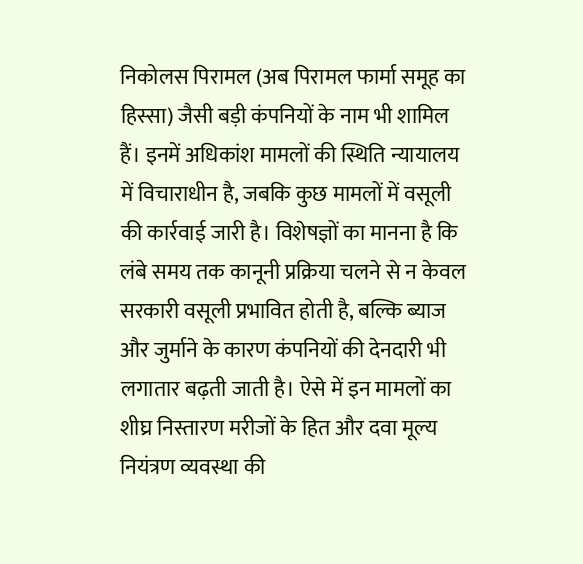निकोलस पिरामल (अब पिरामल फार्मा समूह का हिस्सा) जैसी बड़ी कंपनियों के नाम भी शामिल हैं। इनमें अधिकांश मामलों की स्थिति न्यायालय में विचाराधीन है, जबकि कुछ मामलों में वसूली की कार्रवाई जारी है। विशेषज्ञों का मानना है कि लंबे समय तक कानूनी प्रक्रिया चलने से न केवल सरकारी वसूली प्रभावित होती है, बल्कि ब्याज और जुर्माने के कारण कंपनियों की देनदारी भी लगातार बढ़ती जाती है। ऐसे में इन मामलों का शीघ्र निस्तारण मरीजों के हित और दवा मूल्य नियंत्रण व्यवस्था की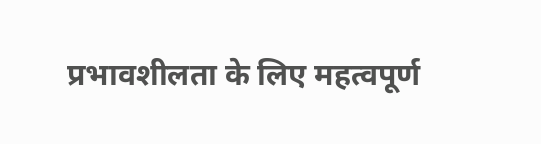प्रभावशीलता के लिए महत्वपूर्ण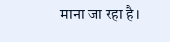माना जा रहा है।